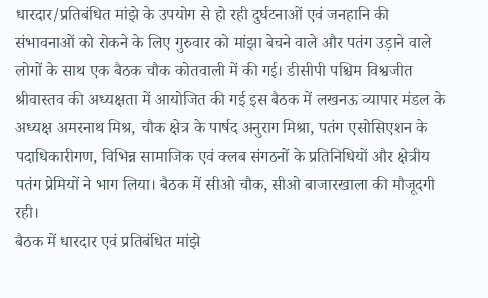धारदार/प्रतिबंधित मांझे के उपयोग से हो रही दुर्घटनाओं एवं जनहानि की संभावनाओं को रोकने के लिए गुरुवार को मांझा बेचने वाले और पतंग उड़ाने वाले लोगों के साथ एक बैठक चौक कोतवाली में की गई। डीसीपी पश्चिम विश्वजीत श्रीवास्तव की अध्यक्षता में आयोजित की गई इस बैठक में लखनऊ व्यापार मंडल के अध्यक्ष अमरनाथ मिश्र, चौक क्षेत्र के पार्षद अनुराग मिश्रा, पतंग एसोसिएशन के पदाधिकारीगण, विभिन्न सामाजिक एवं क्लब संगठनों के प्रतिनिधियों और क्षेत्रीय पतंग प्रेमियों ने भाग लिया। बैठक में सीओ चौक, सीओ बाजारखाला की मौजूदगी रही।
बैठक में धारदार एवं प्रतिबंधित मांझे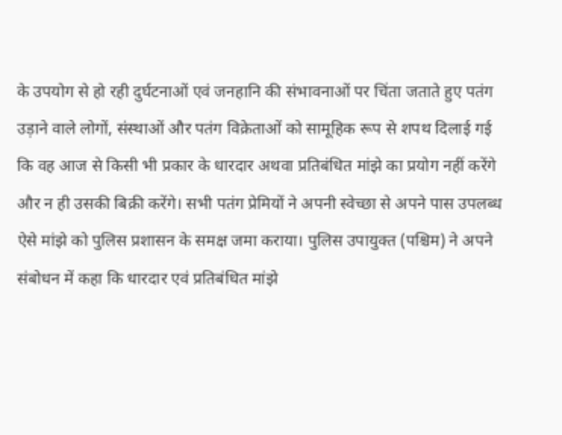के उपयोग से हो रही दुर्घटनाओं एवं जनहानि की संभावनाओं पर चिंता जताते हुए पतंग उड़ाने वाले लोगों, संस्थाओं और पतंग विक्रेताओं को सामूहिक रूप से शपथ दिलाई गई कि वह आज से किसी भी प्रकार के धारदार अथवा प्रतिबंधित मांझे का प्रयोग नहीं करेंगे और न ही उसकी बिक्री करेंगे। सभी पतंग प्रेमियों ने अपनी स्वेच्छा से अपने पास उपलब्ध ऐसे मांझे को पुलिस प्रशासन के समक्ष जमा कराया। पुलिस उपायुक्त (पश्चिम) ने अपने संबोधन में कहा कि धारदार एवं प्रतिबंधित मांझे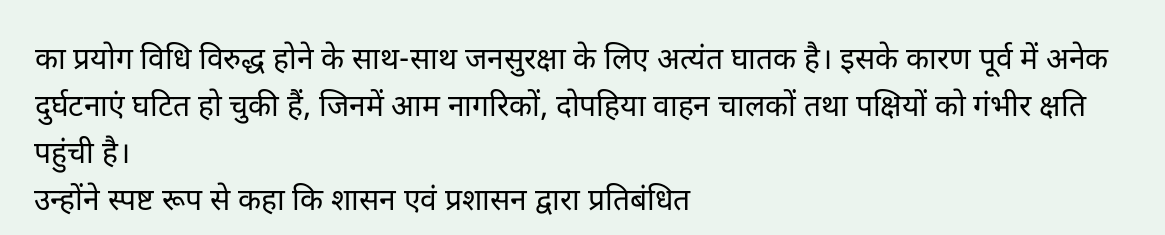का प्रयोग विधि विरुद्ध होने के साथ-साथ जनसुरक्षा के लिए अत्यंत घातक है। इसके कारण पूर्व में अनेक दुर्घटनाएं घटित हो चुकी हैं, जिनमें आम नागरिकों, दोपहिया वाहन चालकों तथा पक्षियों को गंभीर क्षति पहुंची है।
उन्होंने स्पष्ट रूप से कहा कि शासन एवं प्रशासन द्वारा प्रतिबंधित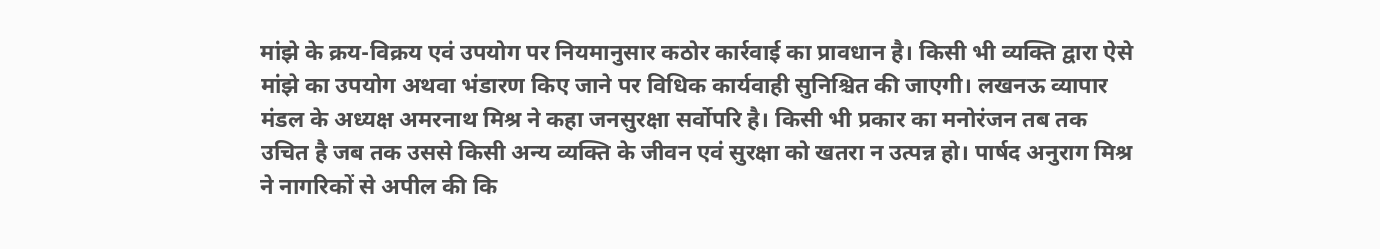मांझे के क्रय-विक्रय एवं उपयोग पर नियमानुसार कठोर कार्रवाई का प्रावधान है। किसी भी व्यक्ति द्वारा ऐसे मांझे का उपयोग अथवा भंडारण किए जाने पर विधिक कार्यवाही सुनिश्चित की जाएगी। लखनऊ व्यापार मंडल के अध्यक्ष अमरनाथ मिश्र ने कहा जनसुरक्षा सर्वोपरि है। किसी भी प्रकार का मनोरंजन तब तक उचित है जब तक उससे किसी अन्य व्यक्ति के जीवन एवं सुरक्षा को खतरा न उत्पन्न हो। पार्षद अनुराग मिश्र ने नागरिकों से अपील की कि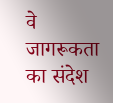वे जागरूकता का संदेश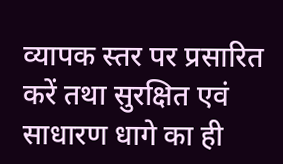व्यापक स्तर पर प्रसारित करें तथा सुरक्षित एवं साधारण धागे का ही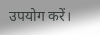उपयोग करें।